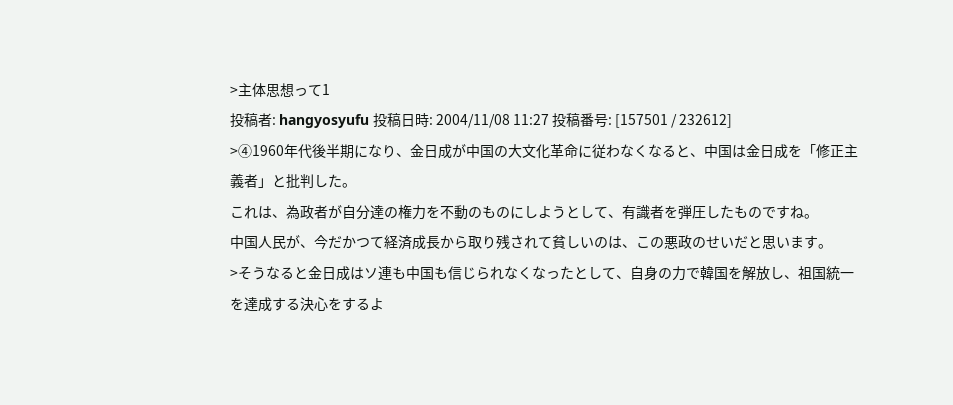>主体思想って1
投稿者: hangyosyufu 投稿日時: 2004/11/08 11:27 投稿番号: [157501 / 232612]
>④1960年代後半期になり、金日成が中国の大文化革命に従わなくなると、中国は金日成を「修正主義者」と批判した。
これは、為政者が自分達の権力を不動のものにしようとして、有識者を弾圧したものですね。
中国人民が、今だかつて経済成長から取り残されて貧しいのは、この悪政のせいだと思います。
>そうなると金日成はソ連も中国も信じられなくなったとして、自身の力で韓国を解放し、祖国統一を達成する決心をするよ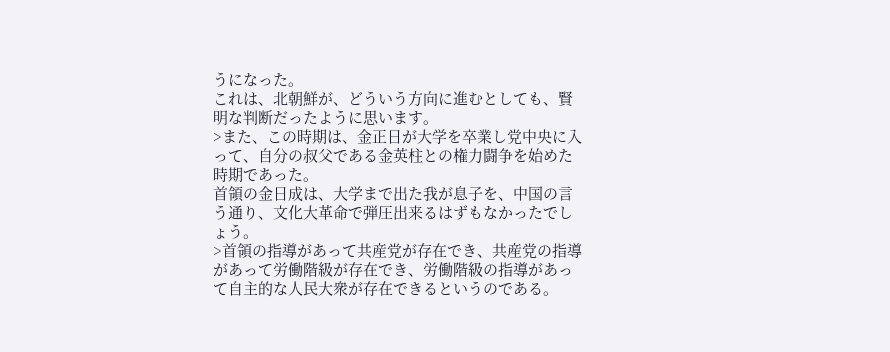うになった。
これは、北朝鮮が、どういう方向に進むとしても、賢明な判断だったように思います。
>また、この時期は、金正日が大学を卒業し党中央に入って、自分の叔父である金英柱との権力闘争を始めた時期であった。
首領の金日成は、大学まで出た我が息子を、中国の言う通り、文化大革命で弾圧出来るはずもなかったでしょう。
>首領の指導があって共産党が存在でき、共産党の指導があって労働階級が存在でき、労働階級の指導があって自主的な人民大衆が存在できるというのである。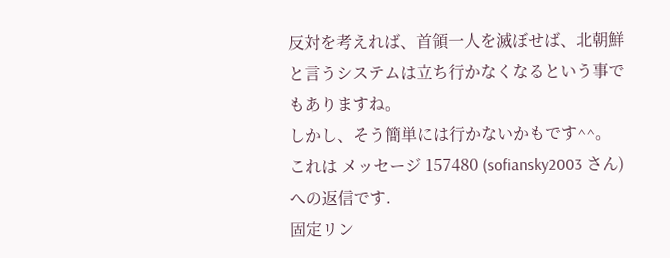反対を考えれば、首領一人を滅ぼせば、北朝鮮と言うシステムは立ち行かなくなるという事でもありますね。
しかし、そう簡単には行かないかもです^^。
これは メッセージ 157480 (sofiansky2003 さん)への返信です.
固定リン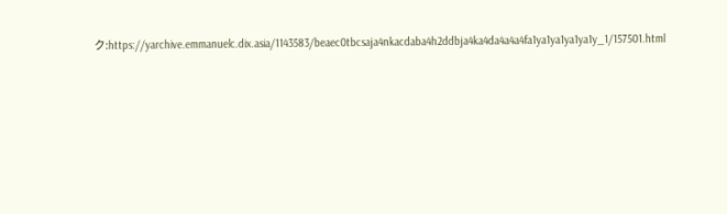ク:https://yarchive.emmanuelc.dix.asia/1143583/beaec0tbcsaja4nkacdaba4h2ddbja4ka4da4a4a4fa1ya1ya1ya1ya1y_1/157501.html